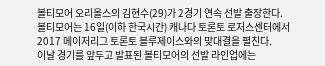볼티모어 오리올스의 김현수(29)가 2경기 연속 선발 출장한다.
볼티모어는 16일(이하 한국시간) 캐나다 토론토 로저스센터에서 2017 메이저리그 토론토 블루제이스와의 맞대결을 펼친다.
이날 경기를 앞두고 발표된 볼티모어의 선발 라인업에는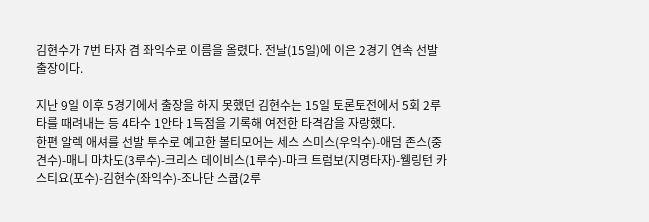김현수가 7번 타자 겸 좌익수로 이름을 올렸다. 전날(15일)에 이은 2경기 연속 선발 출장이다.

지난 9일 이후 5경기에서 출장을 하지 못했던 김현수는 15일 토론토전에서 5회 2루타를 때려내는 등 4타수 1안타 1득점을 기록해 여전한 타격감을 자랑했다.
한편 알렉 애셔를 선발 투수로 예고한 볼티모어는 세스 스미스(우익수)-애덤 존스(중견수)-매니 마차도(3루수)-크리스 데이비스(1루수)-마크 트럼보(지명타자)-웰링턴 카스티요(포수)-김현수(좌익수)-조나단 스쿱(2루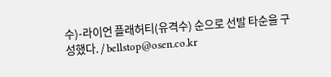수)-라이언 플래허티(유격수) 순으로 선발 타순을 구성했다. / bellstop@osen.co.kr